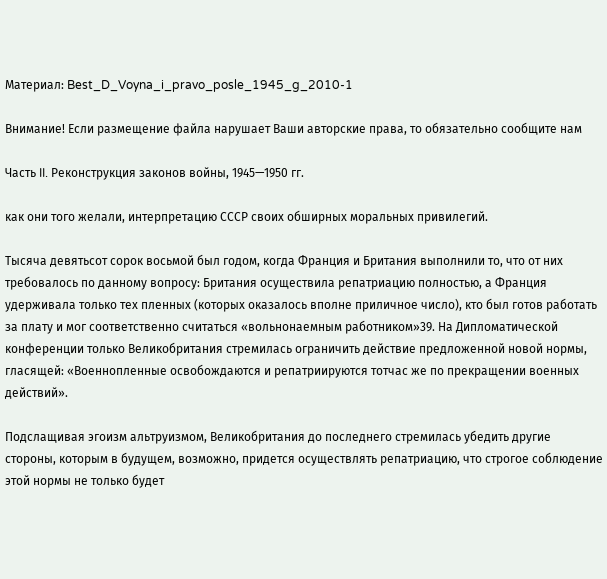Материал: Best_D_Voyna_i_pravo_posle_1945_g_2010-1

Внимание! Если размещение файла нарушает Ваши авторские права, то обязательно сообщите нам

Часть II. Реконструкция законов войны, 1945—1950 гг.

как они того желали, интерпретацию СССР своих обширных моральных привилегий.

Тысяча девятьсот сорок восьмой был годом, когда Франция и Британия выполнили то, что от них требовалось по данному вопросу: Британия осуществила репатриацию полностью, а Франция удерживала только тех пленных (которых оказалось вполне приличное число), кто был готов работать за плату и мог соответственно считаться «вольнонаемным работником»39. На Дипломатической конференции только Великобритания стремилась ограничить действие предложенной новой нормы, гласящей: «Военнопленные освобождаются и репатриируются тотчас же по прекращении военных действий».

Подслащивая эгоизм альтруизмом, Великобритания до последнего стремилась убедить другие стороны, которым в будущем, возможно, придется осуществлять репатриацию, что строгое соблюдение этой нормы не только будет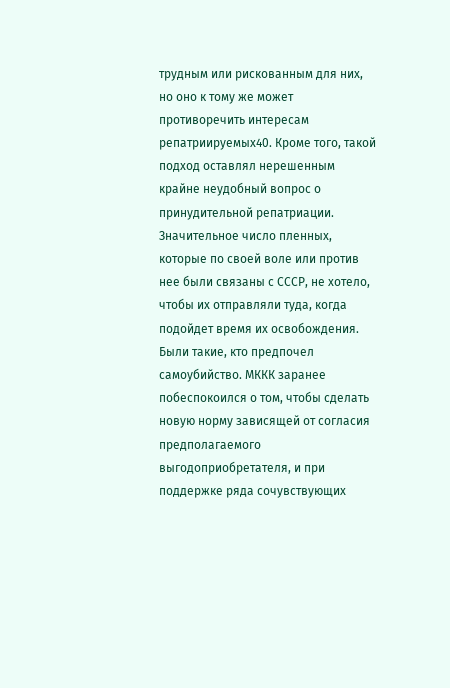трудным или рискованным для них, но оно к тому же может противоречить интересам репатриируемых40. Кроме того, такой подход оставлял нерешенным крайне неудобный вопрос о принудительной репатриации. Значительное число пленных, которые по своей воле или против нее были связаны с СССР, не хотело, чтобы их отправляли туда, когда подойдет время их освобождения. Были такие, кто предпочел самоубийство. МККК заранее побеспокоился о том, чтобы сделать новую норму зависящей от согласия предполагаемого выгодоприобретателя, и при поддержке ряда сочувствующих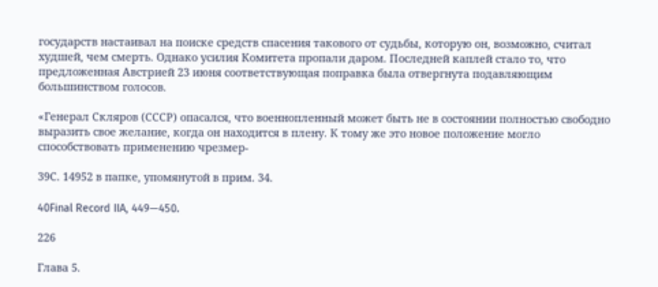государств настаивал на поиске средств спасения такового от судьбы, которую он, возможно, считал худшей, чем смерть. Однако усилия Комитета пропали даром. Последней каплей стало то, что предложенная Австрией 23 июня соответствующая поправка была отвергнута подавляющим большинством голосов.

«Генерал Скляров (СССР) опасался, что военнопленный может быть не в состоянии полностью свободно выразить свое желание, когда он находится в плену. К тому же это новое положение могло способствовать применению чрезмер-

39С. 14952 в папке, упомянутой в прим. 34.

40Final Record IIA, 449—450.

226

Глава 5.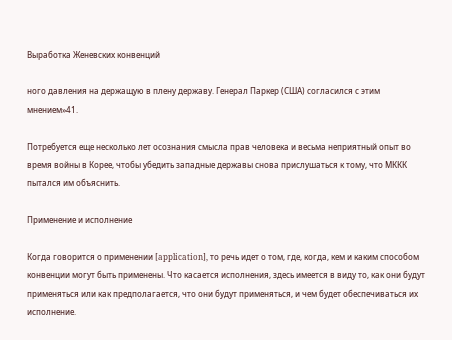Выработка Женевских конвенций

ного давления на держащую в плену державу. Генерал Паркер (США) согласился с этим мнением»41.

Потребуется еще несколько лет осознания смысла прав человека и весьма неприятный опыт во время войны в Корее, чтобы убедить западные державы снова прислушаться к тому, что МККК пытался им объяснить.

Применение и исполнение

Когда говорится о применении [application], то речь идет о том, где, когда, кем и каким способом конвенции могут быть применены. Что касается исполнения, здесь имеется в виду то, как они будут применяться или как предполагается, что они будут применяться, и чем будет обеспечиваться их исполнение.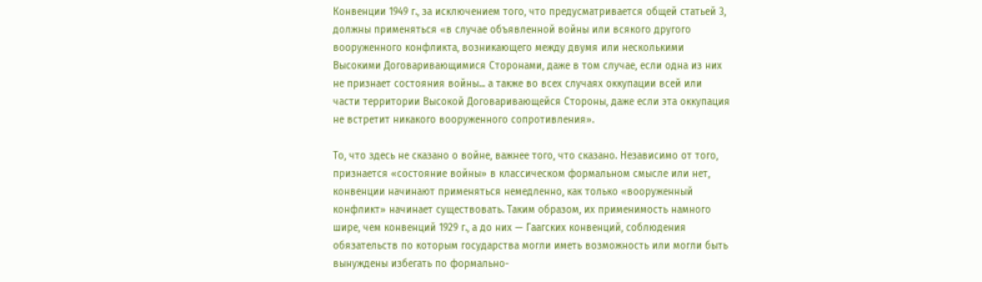Конвенции 1949 г., за исключением того, что предусматривается общей статьей 3, должны применяться «в случае объявленной войны или всякого другого вооруженного конфликта, возникающего между двумя или несколькими Высокими Договаривающимися Сторонами, даже в том случае, если одна из них не признает состояния войны... а также во всех случаях оккупации всей или части территории Высокой Договаривающейся Стороны, даже если эта оккупация не встретит никакого вооруженного сопротивления».

То, что здесь не сказано о войне, важнее того, что сказано. Независимо от того, признается «состояние войны» в классическом формальном смысле или нет, конвенции начинают применяться немедленно, как только «вооруженный конфликт» начинает существовать. Таким образом, их применимость намного шире, чем конвенций 1929 г., а до них — Гаагских конвенций, соблюдения обязательств по которым государства могли иметь возможность или могли быть вынуждены избегать по формально-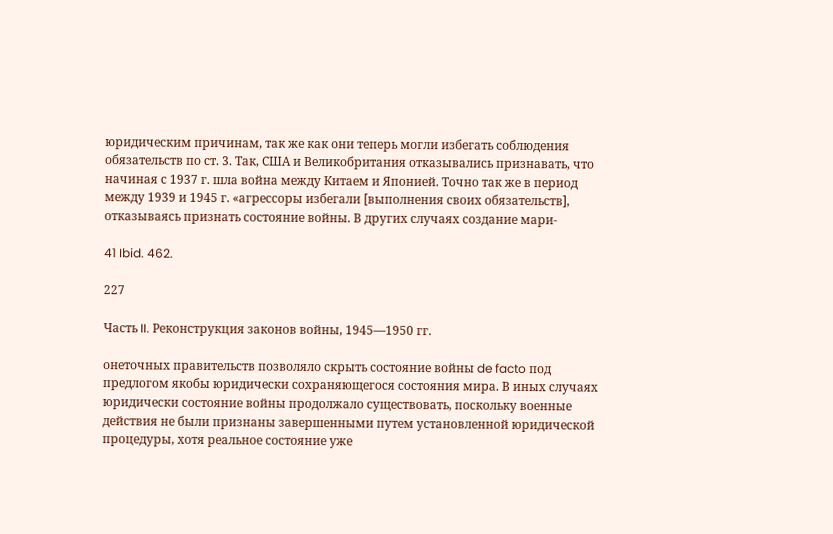юридическим причинам, так же как они теперь могли избегать соблюдения обязательств по ст. 3. Так, США и Великобритания отказывались признавать, что начиная с 1937 г. шла война между Китаем и Японией. Точно так же в период между 1939 и 1945 г. «агрессоры избегали [выполнения своих обязательств], отказываясь признать состояние войны. В других случаях создание мари-

41 Ibid. 462.

227

Часть II. Реконструкция законов войны, 1945—1950 гг.

онеточных правительств позволяло скрыть состояние войны de facto под предлогом якобы юридически сохраняющегося состояния мира. В иных случаях юридически состояние войны продолжало существовать, поскольку военные действия не были признаны завершенными путем установленной юридической процедуры, хотя реальное состояние уже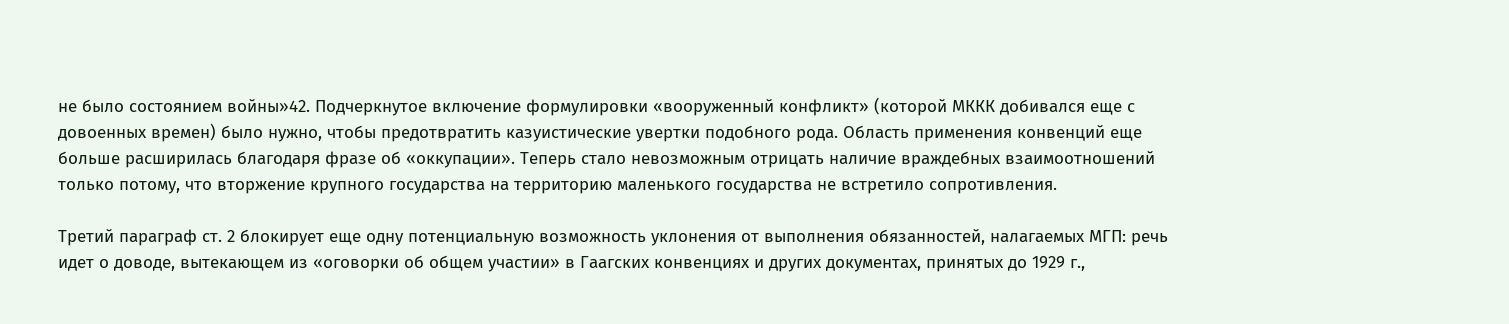не было состоянием войны»42. Подчеркнутое включение формулировки «вооруженный конфликт» (которой МККК добивался еще с довоенных времен) было нужно, чтобы предотвратить казуистические увертки подобного рода. Область применения конвенций еще больше расширилась благодаря фразе об «оккупации». Теперь стало невозможным отрицать наличие враждебных взаимоотношений только потому, что вторжение крупного государства на территорию маленького государства не встретило сопротивления.

Третий параграф ст. 2 блокирует еще одну потенциальную возможность уклонения от выполнения обязанностей, налагаемых МГП: речь идет о доводе, вытекающем из «оговорки об общем участии» в Гаагских конвенциях и других документах, принятых до 1929 г.,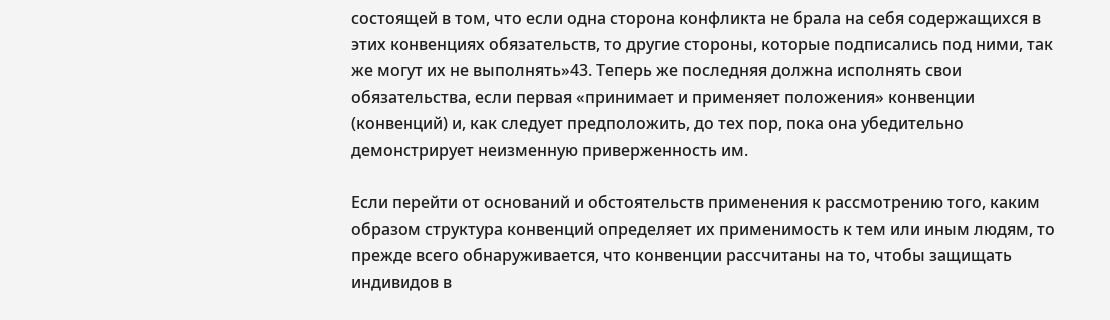состоящей в том, что если одна сторона конфликта не брала на себя содержащихся в этих конвенциях обязательств, то другие стороны, которые подписались под ними, так же могут их не выполнять»43. Теперь же последняя должна исполнять свои обязательства, если первая «принимает и применяет положения» конвенции (конвенций) и, как следует предположить, до тех пор, пока она убедительно демонстрирует неизменную приверженность им.

Если перейти от оснований и обстоятельств применения к рассмотрению того, каким образом структура конвенций определяет их применимость к тем или иным людям, то прежде всего обнаруживается, что конвенции рассчитаны на то, чтобы защищать индивидов в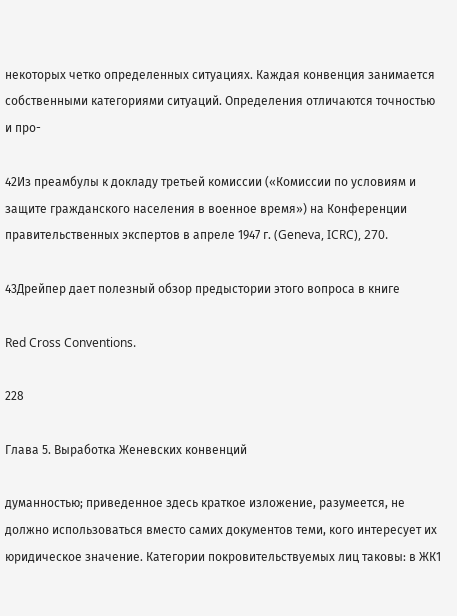некоторых четко определенных ситуациях. Каждая конвенция занимается собственными категориями ситуаций. Определения отличаются точностью и про-

42Из преамбулы к докладу третьей комиссии («Комиссии по условиям и защите гражданского населения в военное время») на Конференции правительственных экспертов в апреле 1947 г. (Geneva, ICRC), 270.

43Дрейпер дает полезный обзор предыстории этого вопроса в книге

Red Cross Conventions.

228

Глава 5. Выработка Женевских конвенций

думанностью; приведенное здесь краткое изложение, разумеется, не должно использоваться вместо самих документов теми, кого интересует их юридическое значение. Категории покровительствуемых лиц таковы: в ЖК1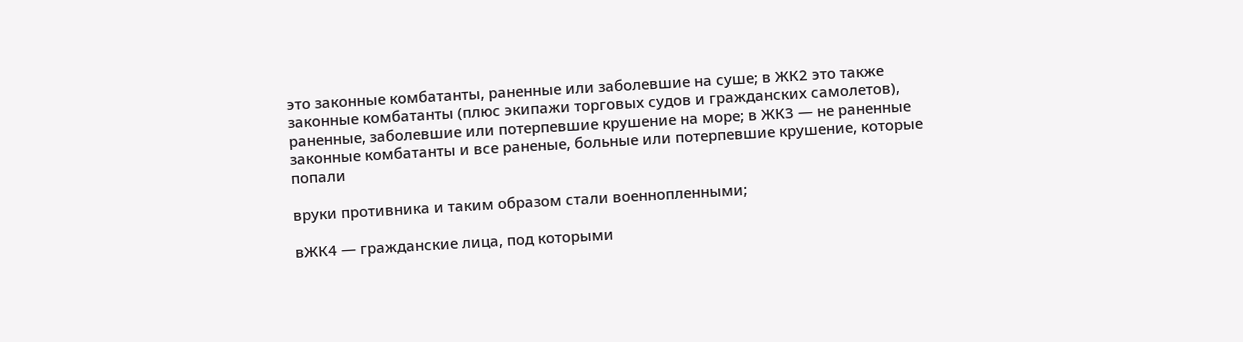это законные комбатанты, раненные или заболевшие на суше; в ЖК2 это также законные комбатанты (плюс экипажи торговых судов и гражданских самолетов), раненные, заболевшие или потерпевшие крушение на море; в ЖК3 — не раненные законные комбатанты и все раненые, больные или потерпевшие крушение, которые попали

вруки противника и таким образом стали военнопленными;

вЖК4 — гражданские лица, под которыми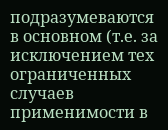подразумеваются в основном (т.е. за исключением тех ограниченных случаев применимости в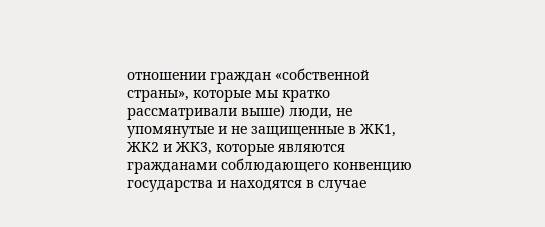отношении граждан «собственной страны», которые мы кратко рассматривали выше) люди, не упомянутые и не защищенные в ЖК1, ЖК2 и ЖК3, которые являются гражданами соблюдающего конвенцию государства и находятся в случае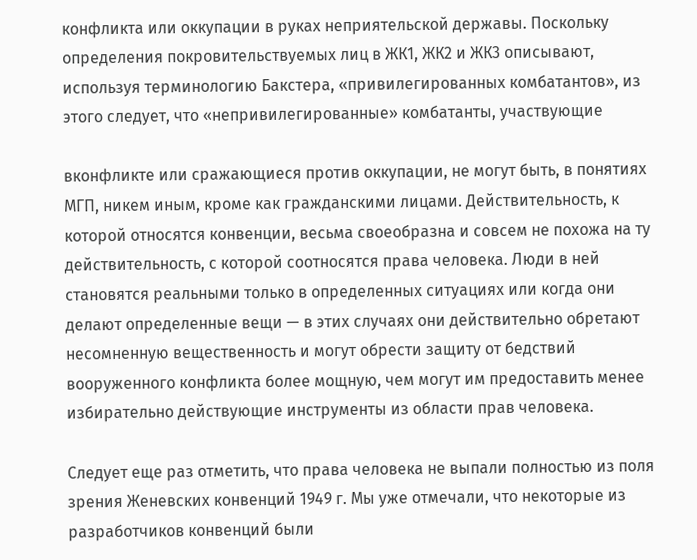конфликта или оккупации в руках неприятельской державы. Поскольку определения покровительствуемых лиц в ЖК1, ЖК2 и ЖК3 описывают, используя терминологию Бакстера, «привилегированных комбатантов», из этого следует, что «непривилегированные» комбатанты, участвующие

вконфликте или сражающиеся против оккупации, не могут быть, в понятиях МГП, никем иным, кроме как гражданскими лицами. Действительность, к которой относятся конвенции, весьма своеобразна и совсем не похожа на ту действительность, с которой соотносятся права человека. Люди в ней становятся реальными только в определенных ситуациях или когда они делают определенные вещи — в этих случаях они действительно обретают несомненную вещественность и могут обрести защиту от бедствий вооруженного конфликта более мощную, чем могут им предоставить менее избирательно действующие инструменты из области прав человека.

Следует еще раз отметить, что права человека не выпали полностью из поля зрения Женевских конвенций 1949 г. Мы уже отмечали, что некоторые из разработчиков конвенций были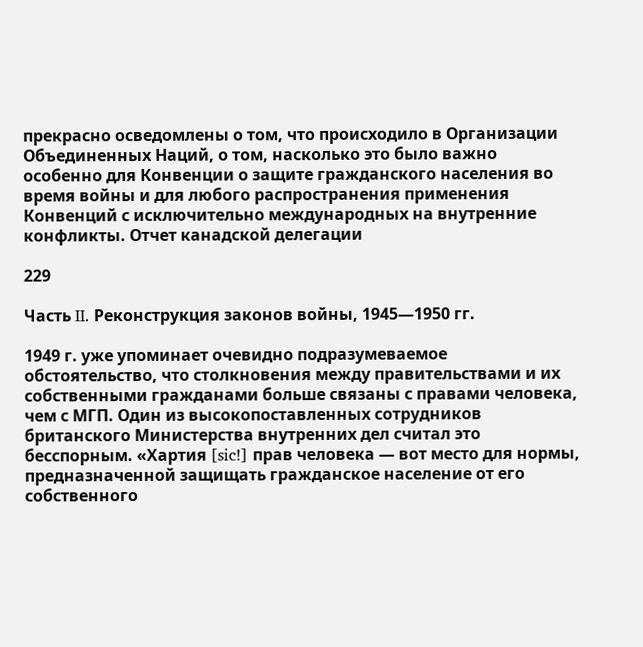прекрасно осведомлены о том, что происходило в Организации Объединенных Наций, о том, насколько это было важно особенно для Конвенции о защите гражданского населения во время войны и для любого распространения применения Конвенций с исключительно международных на внутренние конфликты. Отчет канадской делегации

229

Часть II. Реконструкция законов войны, 1945—1950 гг.

1949 г. уже упоминает очевидно подразумеваемое обстоятельство, что столкновения между правительствами и их собственными гражданами больше связаны с правами человека, чем с МГП. Один из высокопоставленных сотрудников британского Министерства внутренних дел считал это бесспорным. «Хартия [sic!] прав человека — вот место для нормы, предназначенной защищать гражданское население от его собственного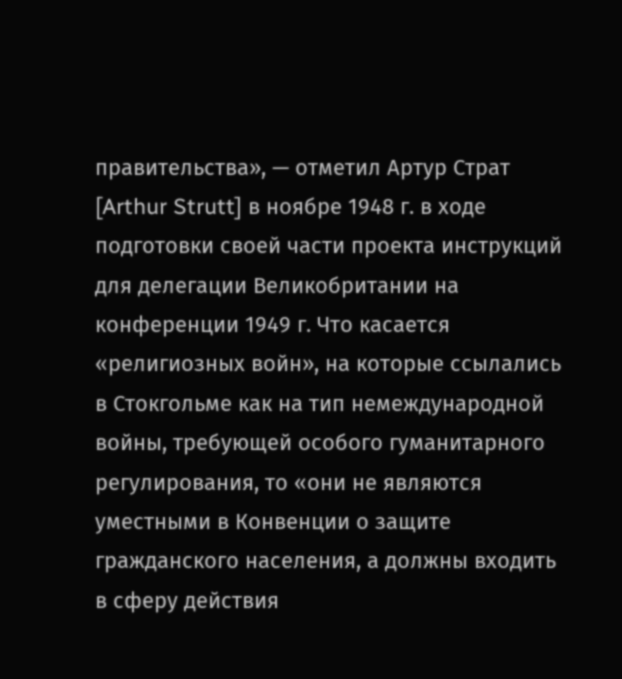правительства», — отметил Артур Страт [Arthur Strutt] в ноябре 1948 г. в ходе подготовки своей части проекта инструкций для делегации Великобритании на конференции 1949 г. Что касается «религиозных войн», на которые ссылались в Стокгольме как на тип немеждународной войны, требующей особого гуманитарного регулирования, то «они не являются уместными в Конвенции о защите гражданского населения, а должны входить в сферу действия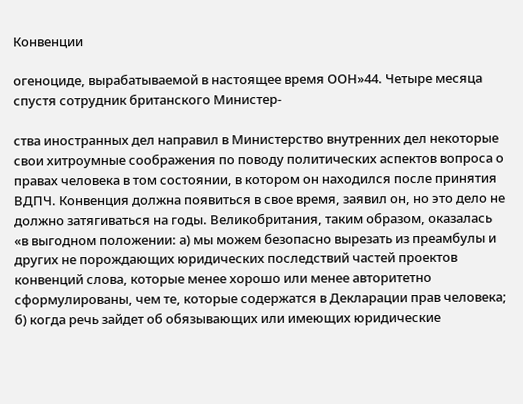Конвенции

огеноциде, вырабатываемой в настоящее время ООН»44. Четыре месяца спустя сотрудник британского Министер-

ства иностранных дел направил в Министерство внутренних дел некоторые свои хитроумные соображения по поводу политических аспектов вопроса о правах человека в том состоянии, в котором он находился после принятия ВДПЧ. Конвенция должна появиться в свое время, заявил он, но это дело не должно затягиваться на годы. Великобритания, таким образом, оказалась «в выгодном положении: а) мы можем безопасно вырезать из преамбулы и других не порождающих юридических последствий частей проектов конвенций слова, которые менее хорошо или менее авторитетно сформулированы, чем те, которые содержатся в Декларации прав человека; б) когда речь зайдет об обязывающих или имеющих юридические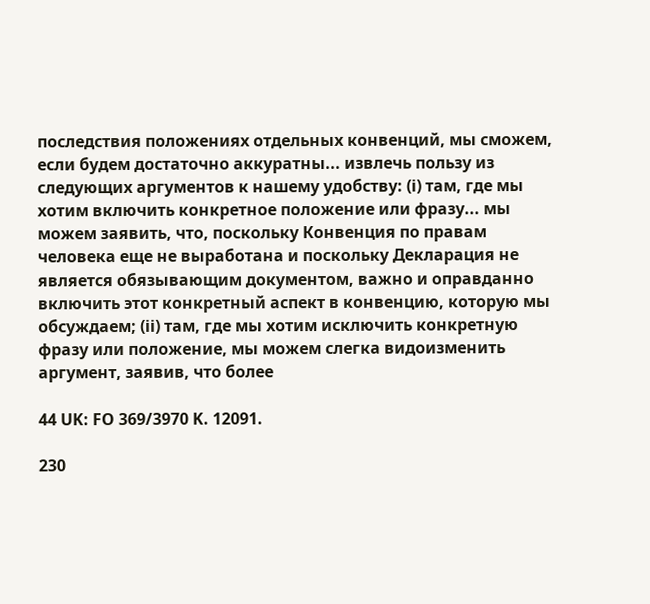последствия положениях отдельных конвенций, мы сможем, если будем достаточно аккуратны... извлечь пользу из следующих аргументов к нашему удобству: (i) там, где мы хотим включить конкретное положение или фразу... мы можем заявить, что, поскольку Конвенция по правам человека еще не выработана и поскольку Декларация не является обязывающим документом, важно и оправданно включить этот конкретный аспект в конвенцию, которую мы обсуждаем; (ii) там, где мы хотим исключить конкретную фразу или положение, мы можем слегка видоизменить аргумент, заявив, что более

44 UK: FO 369/3970 K. 12091.

230